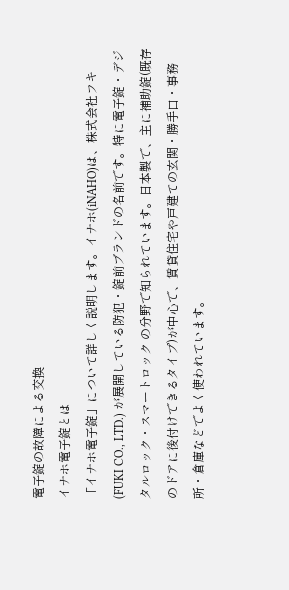電子錠の故障による交換
イナホ電子錠とは
「イナホ電子錠」について詳しく説明します。イナホ(iNAHO)は、株式会社フキ(FUKI CO., LTD.) が展開している防犯・錠前ブランドの名前です。特に電子錠・デジタルロック・スマートロック の分野で知られています。日本製で、主に補助錠(既存のドアに後付けできるタイプ)が中心で、賃貸住宅や戸建ての玄関・勝手口・事務所・倉庫などでよく使われています。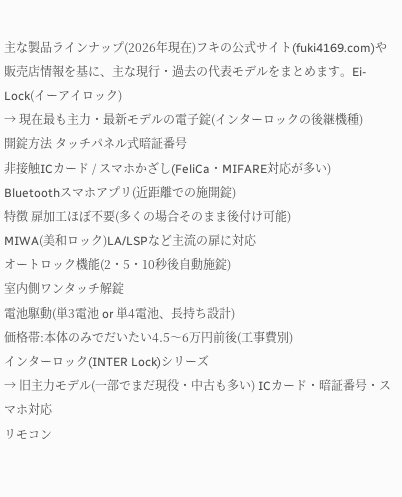主な製品ラインナップ(2026年現在)フキの公式サイト(fuki4169.com)や販売店情報を基に、主な現行・過去の代表モデルをまとめます。Ei-Lock(イーアイロック)
→ 現在最も主力・最新モデルの電子錠(インターロックの後継機種)
開錠方法 タッチパネル式暗証番号
非接触ICカード / スマホかざし(FeliCa・MIFARE対応が多い)
Bluetoothスマホアプリ(近距離での施開錠)
特徴 扉加工ほぼ不要(多くの場合そのまま後付け可能)
MIWA(美和ロック)LA/LSPなど主流の扉に対応
オートロック機能(2・5・10秒後自動施錠)
室内側ワンタッチ解錠
電池駆動(単3電池 or 単4電池、長持ち設計)
価格帯:本体のみでだいたい4.5〜6万円前後(工事費別)
インターロック(INTER Lock)シリーズ
→ 旧主力モデル(一部でまだ現役・中古も多い) ICカード・暗証番号・スマホ対応
リモコン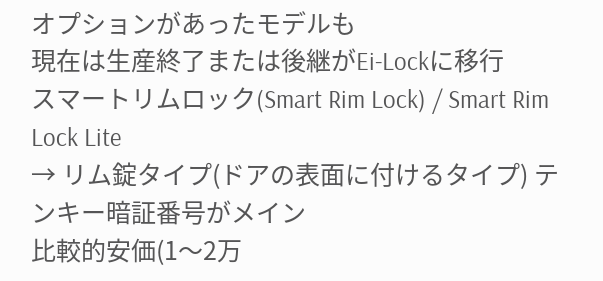オプションがあったモデルも
現在は生産終了または後継がEi-Lockに移行
スマートリムロック(Smart Rim Lock) / Smart Rim Lock Lite
→ リム錠タイプ(ドアの表面に付けるタイプ) テンキー暗証番号がメイン
比較的安価(1〜2万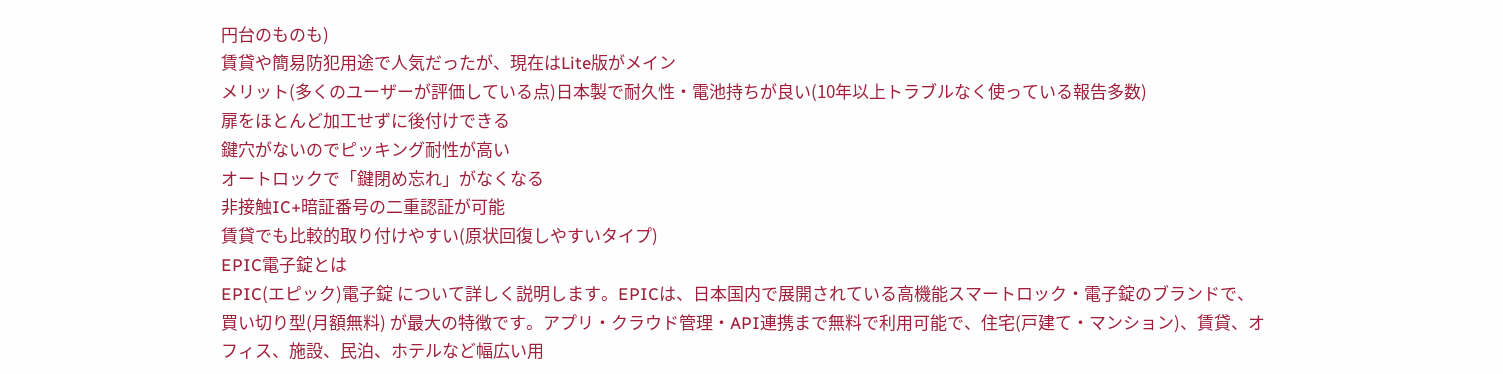円台のものも)
賃貸や簡易防犯用途で人気だったが、現在はLite版がメイン
メリット(多くのユーザーが評価している点)日本製で耐久性・電池持ちが良い(10年以上トラブルなく使っている報告多数)
扉をほとんど加工せずに後付けできる
鍵穴がないのでピッキング耐性が高い
オートロックで「鍵閉め忘れ」がなくなる
非接触IC+暗証番号の二重認証が可能
賃貸でも比較的取り付けやすい(原状回復しやすいタイプ)
EPIC電子錠とは
EPIC(エピック)電子錠 について詳しく説明します。EPICは、日本国内で展開されている高機能スマートロック・電子錠のブランドで、買い切り型(月額無料) が最大の特徴です。アプリ・クラウド管理・API連携まで無料で利用可能で、住宅(戸建て・マンション)、賃貸、オフィス、施設、民泊、ホテルなど幅広い用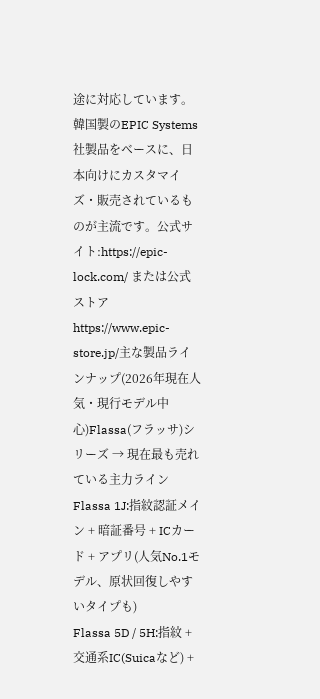途に対応しています。韓国製のEPIC Systems社製品をベースに、日本向けにカスタマイズ・販売されているものが主流です。公式サイト:https://epic-lock.com/ または公式ストア https://www.epic-store.jp/主な製品ラインナップ(2026年現在人気・現行モデル中心)Flassa(フラッサ)シリーズ → 現在最も売れている主力ライン Flassa 1J:指紋認証メイン + 暗証番号 + ICカード + アプリ(人気No.1モデル、原状回復しやすいタイプも)
Flassa 5D / 5H:指紋 + 交通系IC(Suicaなど) +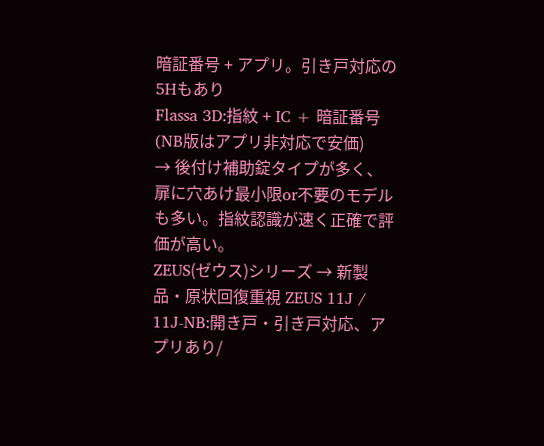暗証番号 + アプリ。引き戸対応の5Hもあり
Flassa 3D:指紋 + IC + 暗証番号(NB版はアプリ非対応で安価)
→ 後付け補助錠タイプが多く、扉に穴あけ最小限or不要のモデルも多い。指紋認識が速く正確で評価が高い。
ZEUS(ゼウス)シリーズ → 新製品・原状回復重視 ZEUS 11J / 11J-NB:開き戸・引き戸対応、アプリあり/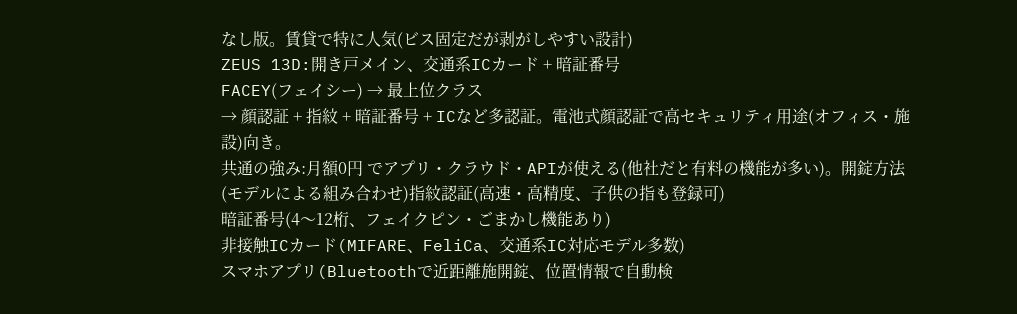なし版。賃貸で特に人気(ビス固定だが剥がしやすい設計)
ZEUS 13D:開き戸メイン、交通系ICカード + 暗証番号
FACEY(フェイシー) → 最上位クラス
→ 顔認証 + 指紋 + 暗証番号 + ICなど多認証。電池式顔認証で高セキュリティ用途(オフィス・施設)向き。
共通の強み:月額0円 でアプリ・クラウド・APIが使える(他社だと有料の機能が多い)。開錠方法(モデルによる組み合わせ)指紋認証(高速・高精度、子供の指も登録可)
暗証番号(4〜12桁、フェイクピン・ごまかし機能あり)
非接触ICカード(MIFARE、FeliCa、交通系IC対応モデル多数)
スマホアプリ(Bluetoothで近距離施開錠、位置情報で自動検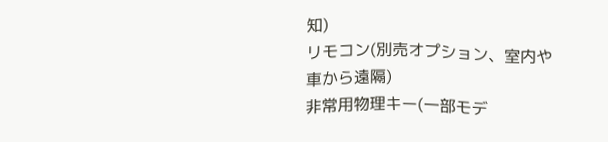知)
リモコン(別売オプション、室内や車から遠隔)
非常用物理キー(一部モデ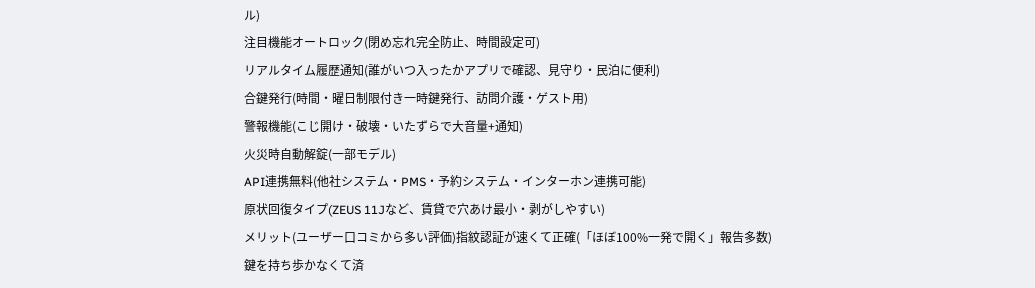ル)
注目機能オートロック(閉め忘れ完全防止、時間設定可)
リアルタイム履歴通知(誰がいつ入ったかアプリで確認、見守り・民泊に便利)
合鍵発行(時間・曜日制限付き一時鍵発行、訪問介護・ゲスト用)
警報機能(こじ開け・破壊・いたずらで大音量+通知)
火災時自動解錠(一部モデル)
API連携無料(他社システム・PMS・予約システム・インターホン連携可能)
原状回復タイプ(ZEUS 11Jなど、賃貸で穴あけ最小・剥がしやすい)
メリット(ユーザー口コミから多い評価)指紋認証が速くて正確(「ほぼ100%一発で開く」報告多数)
鍵を持ち歩かなくて済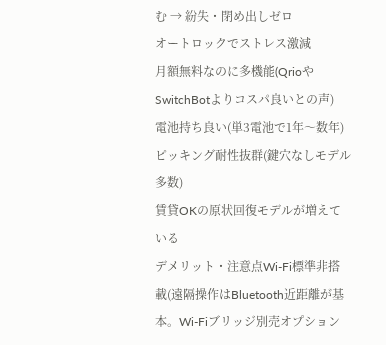む → 紛失・閉め出しゼロ
オートロックでストレス激減
月額無料なのに多機能(QrioやSwitchBotよりコスパ良いとの声)
電池持ち良い(単3電池で1年〜数年)
ピッキング耐性抜群(鍵穴なしモデル多数)
賃貸OKの原状回復モデルが増えている
デメリット・注意点Wi-Fi標準非搭載(遠隔操作はBluetooth近距離が基本。Wi-Fiブリッジ別売オプション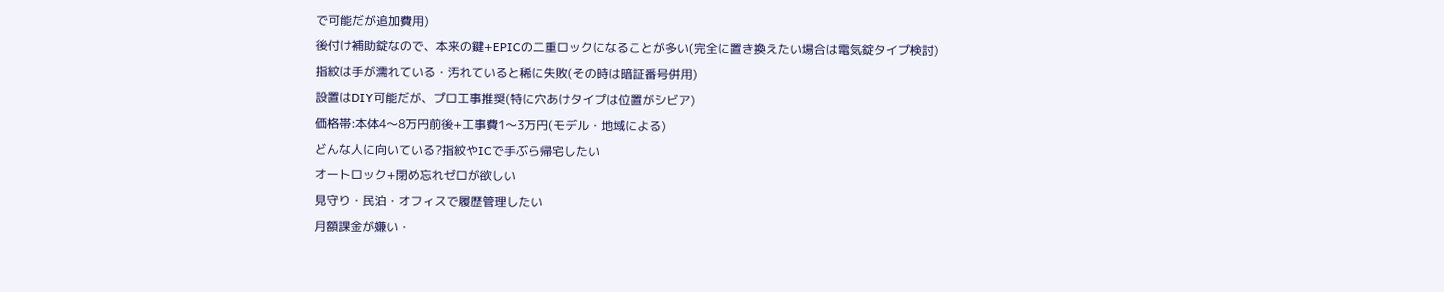で可能だが追加費用)
後付け補助錠なので、本来の鍵+EPICの二重ロックになることが多い(完全に置き換えたい場合は電気錠タイプ検討)
指紋は手が濡れている・汚れていると稀に失敗(その時は暗証番号併用)
設置はDIY可能だが、プロ工事推奨(特に穴あけタイプは位置がシビア)
価格帯:本体4〜8万円前後+工事費1〜3万円(モデル・地域による)
どんな人に向いている?指紋やICで手ぶら帰宅したい
オートロック+閉め忘れゼロが欲しい
見守り・民泊・オフィスで履歴管理したい
月額課金が嫌い・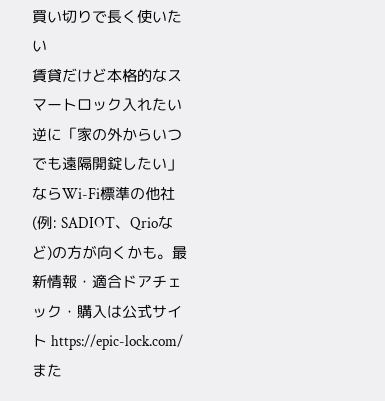買い切りで長く使いたい
賃貸だけど本格的なスマートロック入れたい
逆に「家の外からいつでも遠隔開錠したい」ならWi-Fi標準の他社(例: SADIOT、Qrioなど)の方が向くかも。最新情報・適合ドアチェック・購入は公式サイト https://epic-lock.com/ また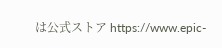は公式ストア https://www.epic-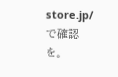store.jp/ で確認を。